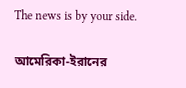The news is by your side.

আমেরিকা-ইরানের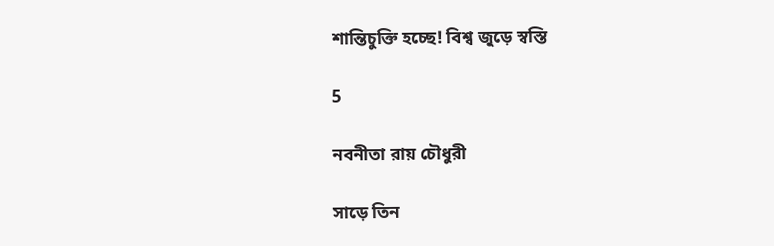শান্তিচুক্তি হচ্ছে! বিশ্ব জুড়ে স্বস্তি

5

নবনীতা রায় চৌধুরী

সাড়ে তিন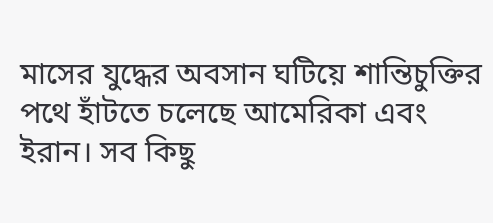মাসের যুদ্ধের অবসান ঘটিয়ে শান্তিচুক্তির পথে হাঁটতে চলেছে আমেরিকা এবং ইরান। সব কিছু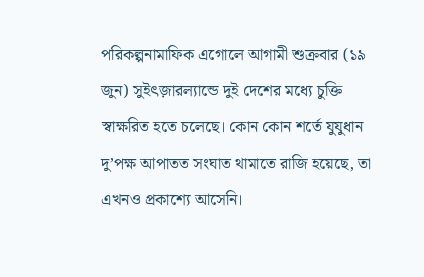পরিকল্পনামাফিক এগোলে আগামী শুক্রবার (১৯ জুন) সুইৎজ়ারল্যান্ডে দুই দেশের মধ্যে চুক্তি স্বাক্ষরিত হতে চলেছে। কোন কোন শর্তে যুযুধান দু’পক্ষ আপাতত সংঘাত থামাতে রাজি হয়েছে, তা এখনও প্রকাশ্যে আসেনি।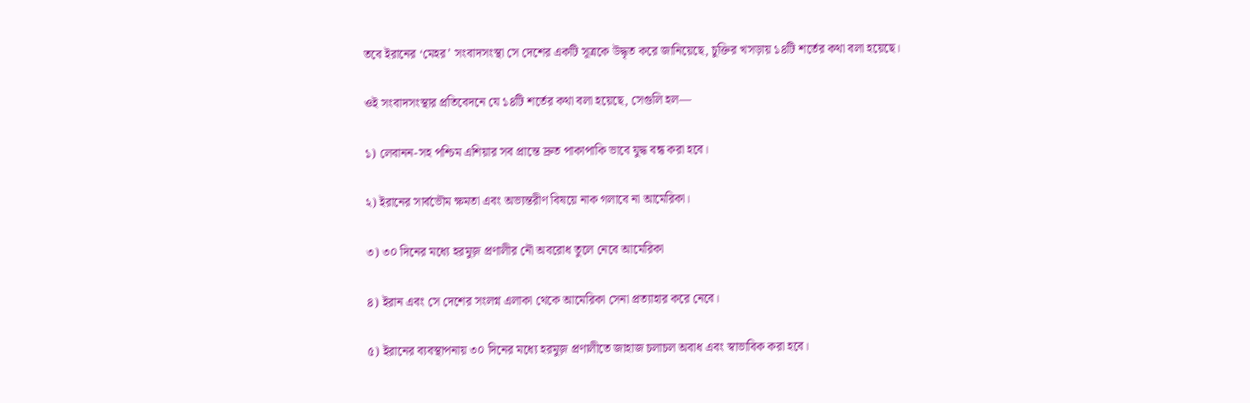তবে ইরানের ‘মেহর’ সংবাদসংস্থা সে দেশের একটি সূত্রকে উদ্ধৃত করে জানিয়েছে, চুক্তির খসড়ায় ১৪টি শর্তের কথা বলা হয়েছে।

ওই সংবাদসংস্থার প্রতিবেদনে যে ১৪টি শর্তের কথা বলা হয়েছে, সেগুলি হল—

১) লেবানন-সহ পশ্চিম এশিয়ার সব প্রান্তে দ্রুত পাকাপাকি ভাবে যুদ্ধ বন্ধ করা হবে।

২) ইরানের সার্বভৌম ক্ষমতা এবং অভ্যন্তরীণ বিষয়ে নাক গলাবে না আমেরিকা।

৩) ৩০ দিনের মধ্যে হরমুজ় প্রণালীর নৌ অবরোধ তুলে নেবে আমেরিকা

৪) ইরান এবং সে দেশের সংলগ্ন এলাকা থেকে আমেরিকা সেনা প্রত্যাহার করে নেবে।

৫) ইরানের ব্যবস্থাপনায় ৩০ দিনের মধ্যে হরমুজ় প্রণালীতে জাহাজ চলাচল অবাধ এবং স্বাভাবিক করা হবে।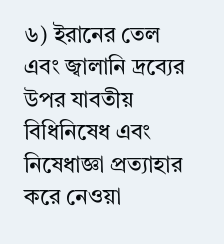৬) ইরানের তেল এবং জ্বালানি দ্রব্যের উপর যাবতীয় বিধিনিষেধ এবং নিষেধাজ্ঞা প্রত্যাহার করে নেওয়া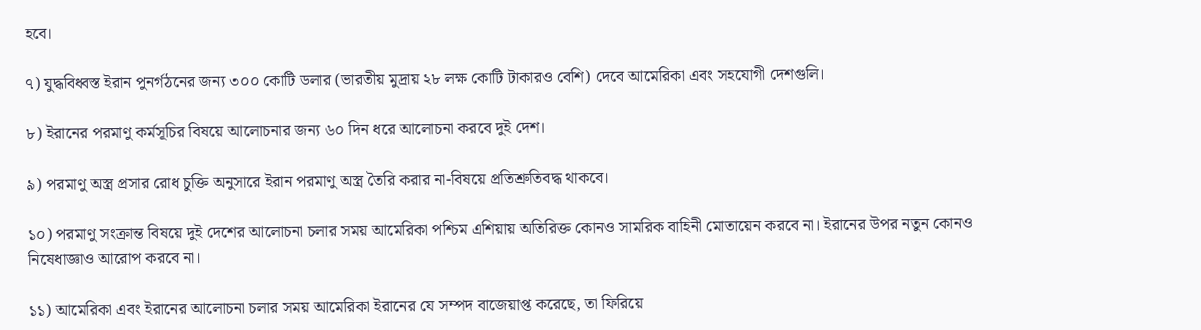হবে।

৭) যুদ্ধবিধ্বস্ত ইরান পুনর্গঠনের জন্য ৩০০ কোটি ডলার (ভারতীয় মুদ্রায় ২৮ লক্ষ কোটি টাকারও বেশি) দেবে আমেরিকা এবং সহযোগী দেশগুলি।

৮) ইরানের পরমাণু কর্মসূচির বিষয়ে আলোচনার জন্য ৬০ দিন ধরে আলোচনা করবে দুই দেশ।

৯) পরমাণু অস্ত্র প্রসার রোধ চুক্তি অনুসারে ইরান পরমাণু অস্ত্র তৈরি করার না-বিষয়ে প্রতিশ্রুতিবদ্ধ থাকবে।

১০) পরমাণু সংক্রান্ত বিষয়ে দুই দেশের আলোচনা চলার সময় আমেরিকা পশ্চিম এশিয়ায় অতিরিক্ত কোনও সামরিক বাহিনী মোতায়েন করবে না। ইরানের উপর নতুন কোনও নিষেধাজ্ঞাও আরোপ করবে না।

১১) আমেরিকা এবং ইরানের আলোচনা চলার সময় আমেরিকা ইরানের যে সম্পদ বাজেয়াপ্ত করেছে, তা ফিরিয়ে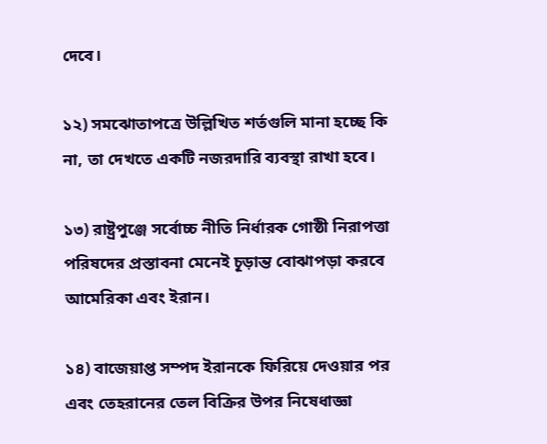দেবে।

১২) সমঝোতাপত্রে উল্লিখিত শর্তগুলি মানা হচ্ছে কি না, তা দেখতে একটি নজরদারি ব্যবস্থা রাখা হবে।

১৩) রাষ্ট্রপুঞ্জে সর্বোচ্চ নীতি নির্ধারক গোষ্ঠী নিরাপত্তা পরিষদের প্রস্তাবনা মেনেই চূড়ান্ত বোঝাপড়া করবে আমেরিকা এবং ইরান।

১৪) বাজেয়াপ্ত সম্পদ ইরানকে ফিরিয়ে দেওয়ার পর এবং তেহরানের তেল বিক্রির উপর নিষেধাজ্ঞা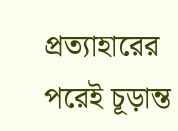প্রত্যাহারের পরেই চূড়ান্ত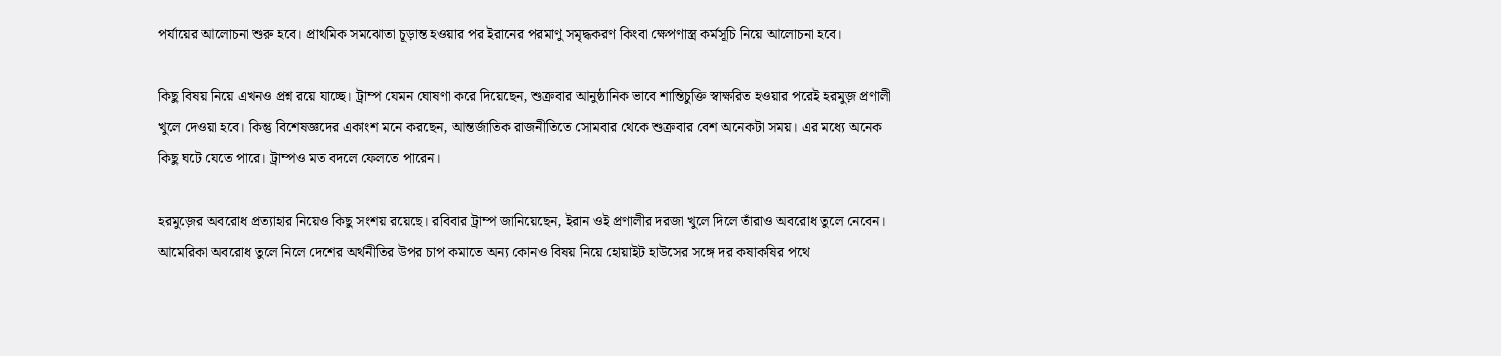পর্যায়ের আলোচনা শুরু হবে। প্রাথমিক সমঝোতা চূড়ান্ত হওয়ার পর ইরানের পরমাণু সমৃদ্ধকরণ কিংবা ক্ষেপণাস্ত্র কর্মসূচি নিয়ে আলোচনা হবে।

কিছু বিষয় নিয়ে এখনও প্রশ্ন রয়ে যাচ্ছে। ট্রাম্প যেমন ঘোষণা করে দিয়েছেন, শুক্রবার আনুষ্ঠানিক ভাবে শান্তিচুক্তি স্বাক্ষরিত হওয়ার পরেই হরমুজ় প্রণালী খুলে দেওয়া হবে। কিন্তু বিশেষজ্ঞদের একাংশ মনে করছেন, আন্তর্জাতিক রাজনীতিতে সোমবার থেকে শুক্রবার বেশ অনেকটা সময়। এর মধ্যে অনেক কিছু ঘটে যেতে পারে। ট্রাম্পও মত বদলে ফেলতে পারেন।

হরমুজ়ের অবরোধ প্রত্যাহার নিয়েও কিছু সংশয় রয়েছে। রবিবার ট্রাম্প জানিয়েছেন, ইরান ওই প্রণালীর দরজা খুলে দিলে তাঁরাও অবরোধ তুলে নেবেন। আমেরিকা অবরোধ তুলে নিলে দেশের অর্থনীতির উপর চাপ কমাতে অন্য কোনও বিষয় নিয়ে হোয়াইট হাউসের সঙ্গে দর কষাকষির পথে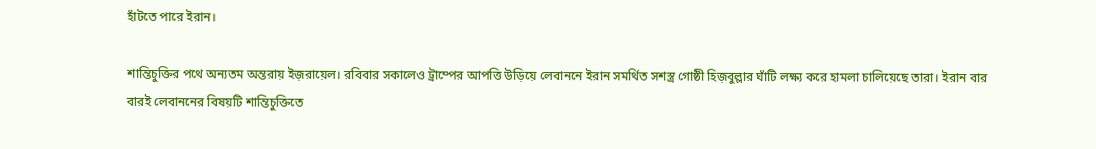হাঁটতে পারে ইরান।

শান্তিচুক্তির পথে অন্যতম অন্তরায় ইজ়রায়েল। রবিবার সকালেও ট্রাম্পের আপত্তি উড়িয়ে লেবাননে ইরান সমর্থিত সশস্ত্র গোষ্ঠী হিজ়বুল্লার ঘাঁটি লক্ষ্য করে হামলা চালিয়েছে তারা। ইরান বার বারই লেবাননের বিষয়টি শান্তিচুক্তিতে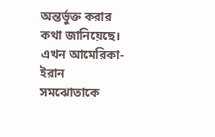অন্তর্ভুক্ত করার কথা জানিয়েছে। এখন আমেরিকা-ইরান সমঝোতাকে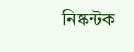নিষ্কন্টক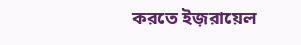করতে ইজ়রায়েল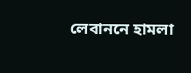লেবাননে হামলা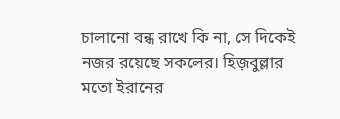চালানো বন্ধ রাখে কি না, সে দিকেই নজর রয়েছে সকলের। হিজ়বুল্লার মতো ইরানের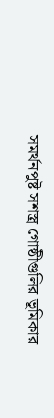সমর্থনপুষ্ট সশস্ত্র গোষ্ঠীগুলির ভূমিকার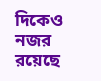দিকেও নজর রয়েছে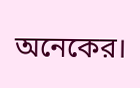অনেকের।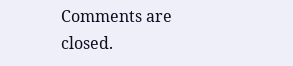Comments are closed.